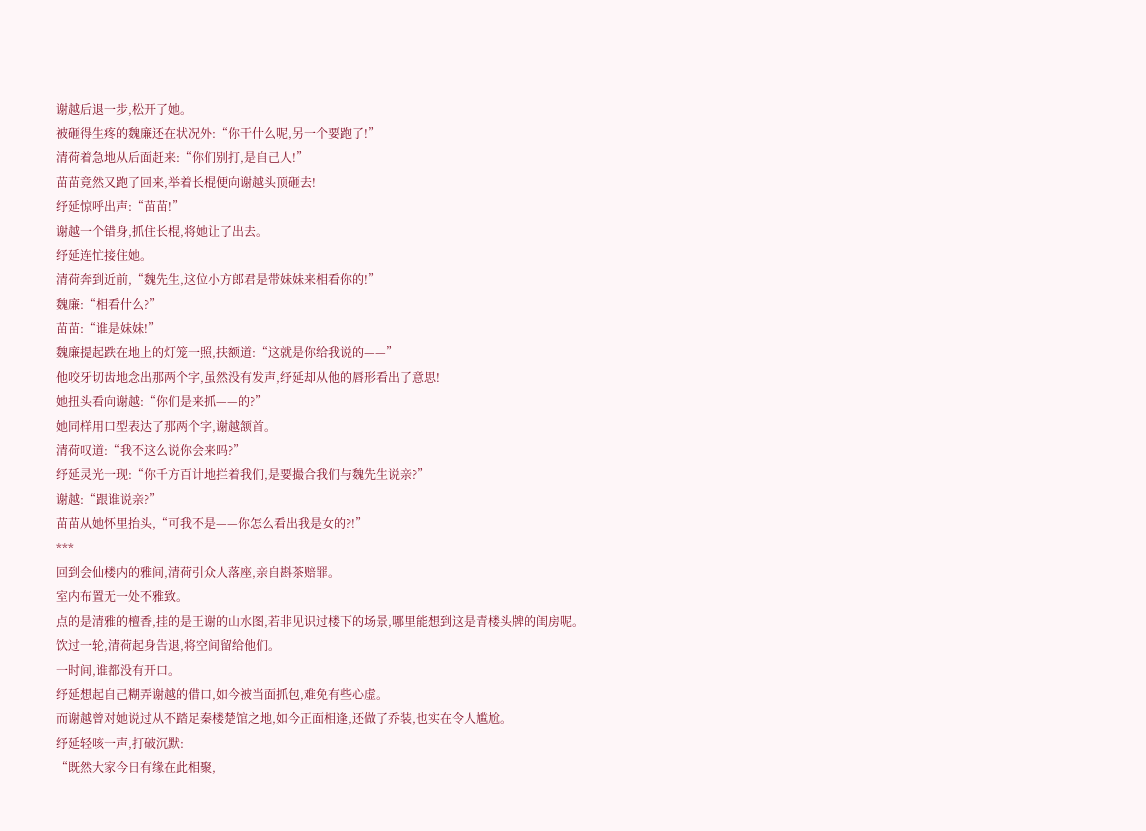谢越后退一步,松开了她。
被砸得生疼的魏廉还在状况外:“你干什么呢,另一个要跑了!”
清荷着急地从后面赶来:“你们别打,是自己人!”
苗苗竟然又跑了回来,举着长棍便向谢越头顶砸去!
纾延惊呼出声:“苗苗!”
谢越一个错身,抓住长棍,将她让了出去。
纾延连忙接住她。
清荷奔到近前,“魏先生,这位小方郎君是带妹妹来相看你的!”
魏廉:“相看什么?”
苗苗:“谁是妹妹!”
魏廉提起跌在地上的灯笼一照,扶额道:“这就是你给我说的——”
他咬牙切齿地念出那两个字,虽然没有发声,纾延却从他的唇形看出了意思!
她扭头看向谢越:“你们是来抓——的?”
她同样用口型表达了那两个字,谢越颔首。
清荷叹道:“我不这么说你会来吗?”
纾延灵光一现:“你千方百计地拦着我们,是要撮合我们与魏先生说亲?”
谢越:“跟谁说亲?”
苗苗从她怀里抬头,“可我不是——你怎么看出我是女的?!”
***
回到会仙楼内的雅间,清荷引众人落座,亲自斟茶赔罪。
室内布置无一处不雅致。
点的是清雅的檀香,挂的是王谢的山水图,若非见识过楼下的场景,哪里能想到这是青楼头牌的闺房呢。
饮过一轮,清荷起身告退,将空间留给他们。
一时间,谁都没有开口。
纾延想起自己糊弄谢越的借口,如今被当面抓包,难免有些心虚。
而谢越曾对她说过从不踏足秦楼楚馆之地,如今正面相逢,还做了乔装,也实在令人尴尬。
纾延轻咳一声,打破沉默:
“既然大家今日有缘在此相聚,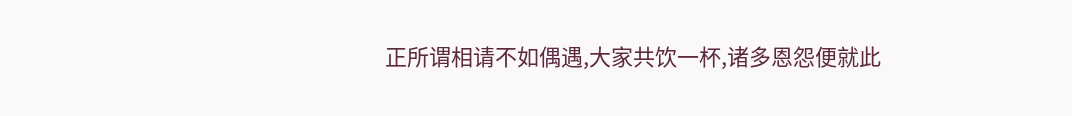正所谓相请不如偶遇,大家共饮一杯,诸多恩怨便就此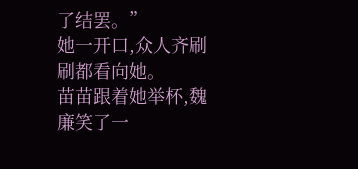了结罢。”
她一开口,众人齐刷刷都看向她。
苗苗跟着她举杯,魏廉笑了一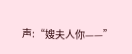声:“嫂夫人你——”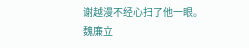谢越漫不经心扫了他一眼。
魏廉立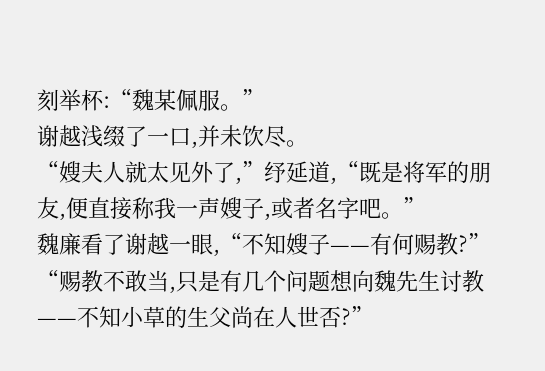刻举杯:“魏某佩服。”
谢越浅缀了一口,并未饮尽。
“嫂夫人就太见外了,”纾延道,“既是将军的朋友,便直接称我一声嫂子,或者名字吧。”
魏廉看了谢越一眼,“不知嫂子——有何赐教?”
“赐教不敢当,只是有几个问题想向魏先生讨教——不知小草的生父尚在人世否?”